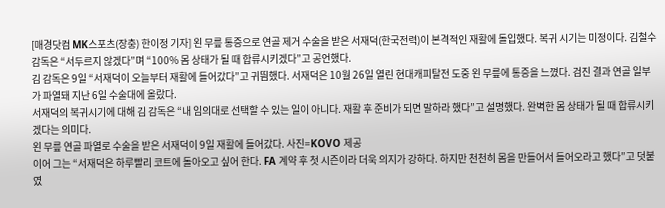[매경닷컴 MK스포츠(장충) 한이정 기자] 왼 무릎 통증으로 연골 제거 수술을 받은 서재덕(한국전력)이 본격적인 재활에 돌입했다. 복귀 시기는 미정이다. 김철수 감독은 “서두르지 않겠다”며 “100% 몸 상태가 될 때 합류시키겠다”고 공언했다.
김 감독은 9일 “서재덕이 오늘부터 재활에 들어갔다”고 귀띔했다. 서재덕은 10월 26일 열린 현대캐피탈전 도중 왼 무릎에 통증을 느꼈다. 검진 결과 연골 일부가 파열돼 지난 6일 수술대에 올랐다.
서재덕의 복귀시기에 대해 김 감독은 “내 임의대로 선택할 수 있는 일이 아니다. 재활 후 준비가 되면 말하라 했다”고 설명했다. 완벽한 몸 상태가 될 때 합류시키겠다는 의미다.
왼 무릎 연골 파열로 수술을 받은 서재덕이 9일 재활에 들어갔다. 사진=KOVO 제공
이어 그는 “서재덕은 하루빨리 코트에 돌아오고 싶어 한다. FA 계약 후 첫 시즌이라 더욱 의지가 강하다. 하지만 천천히 몸을 만들어서 들어오라고 했다”고 덧붙였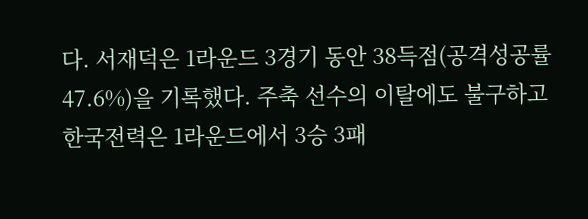다. 서재덕은 1라운드 3경기 동안 38득점(공격성공률 47.6%)을 기록했다. 주축 선수의 이탈에도 불구하고 한국전력은 1라운드에서 3승 3패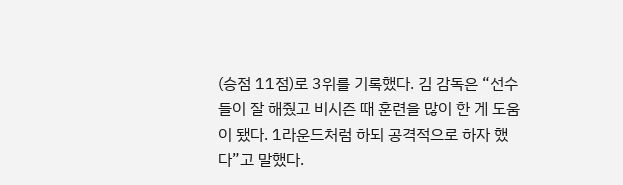(승점 11점)로 3위를 기록했다. 김 감독은 “선수들이 잘 해줬고 비시즌 때 훈련을 많이 한 게 도움이 됐다. 1라운드처럼 하되 공격적으로 하자 했다”고 말했다.